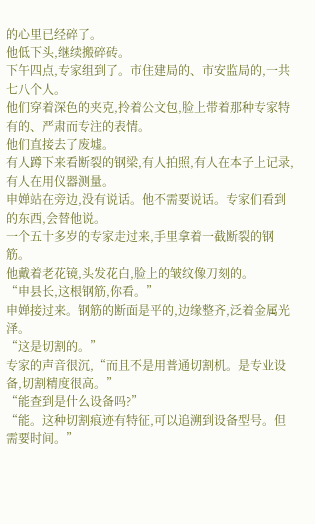的心里已经碎了。
他低下头,继续搬碎砖。
下午四点,专家组到了。市住建局的、市安监局的,一共七八个人。
他们穿着深色的夹克,拎着公文包,脸上带着那种专家特有的、严肃而专注的表情。
他们直接去了废墟。
有人蹲下来看断裂的钢梁,有人拍照,有人在本子上记录,有人在用仪器测量。
申婵站在旁边,没有说话。他不需要说话。专家们看到的东西,会替他说。
一个五十多岁的专家走过来,手里拿着一截断裂的钢筋。
他戴着老花镜,头发花白,脸上的皱纹像刀刻的。
“申县长,这根钢筋,你看。”
申婵接过来。钢筋的断面是平的,边缘整齐,泛着金属光泽。
“这是切割的。”
专家的声音很沉,“而且不是用普通切割机。是专业设备,切割精度很高。”
“能查到是什么设备吗?”
“能。这种切割痕迹有特征,可以追溯到设备型号。但需要时间。”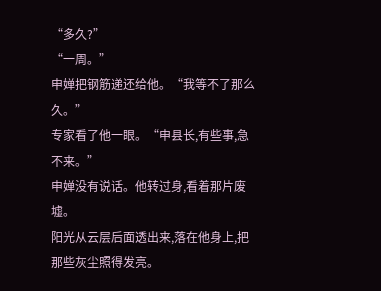“多久?”
“一周。”
申婵把钢筋递还给他。“我等不了那么久。”
专家看了他一眼。“申县长,有些事,急不来。”
申婵没有说话。他转过身,看着那片废墟。
阳光从云层后面透出来,落在他身上,把那些灰尘照得发亮。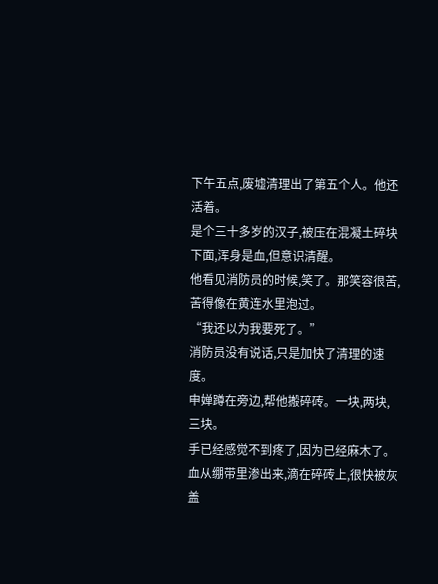下午五点,废墟清理出了第五个人。他还活着。
是个三十多岁的汉子,被压在混凝土碎块下面,浑身是血,但意识清醒。
他看见消防员的时候,笑了。那笑容很苦,苦得像在黄连水里泡过。
“我还以为我要死了。”
消防员没有说话,只是加快了清理的速度。
申婵蹲在旁边,帮他搬碎砖。一块,两块,三块。
手已经感觉不到疼了,因为已经麻木了。
血从绷带里渗出来,滴在碎砖上,很快被灰盖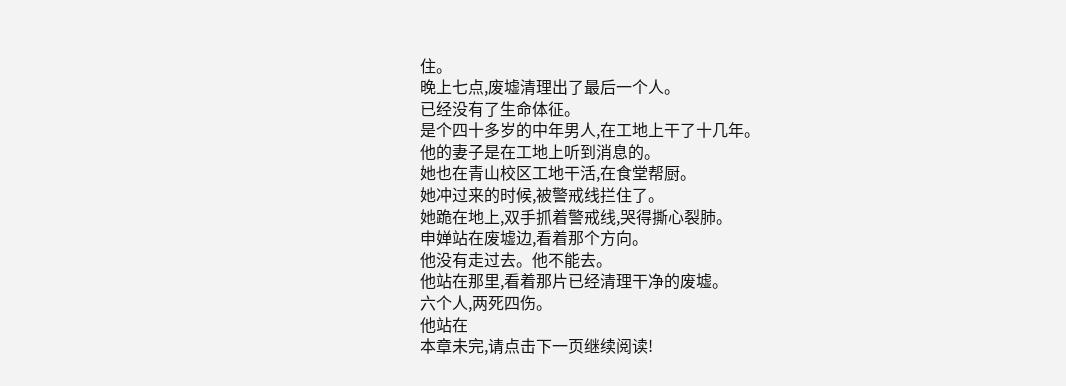住。
晚上七点,废墟清理出了最后一个人。
已经没有了生命体征。
是个四十多岁的中年男人,在工地上干了十几年。
他的妻子是在工地上听到消息的。
她也在青山校区工地干活,在食堂帮厨。
她冲过来的时候,被警戒线拦住了。
她跪在地上,双手抓着警戒线,哭得撕心裂肺。
申婵站在废墟边,看着那个方向。
他没有走过去。他不能去。
他站在那里,看着那片已经清理干净的废墟。
六个人,两死四伤。
他站在
本章未完,请点击下一页继续阅读!